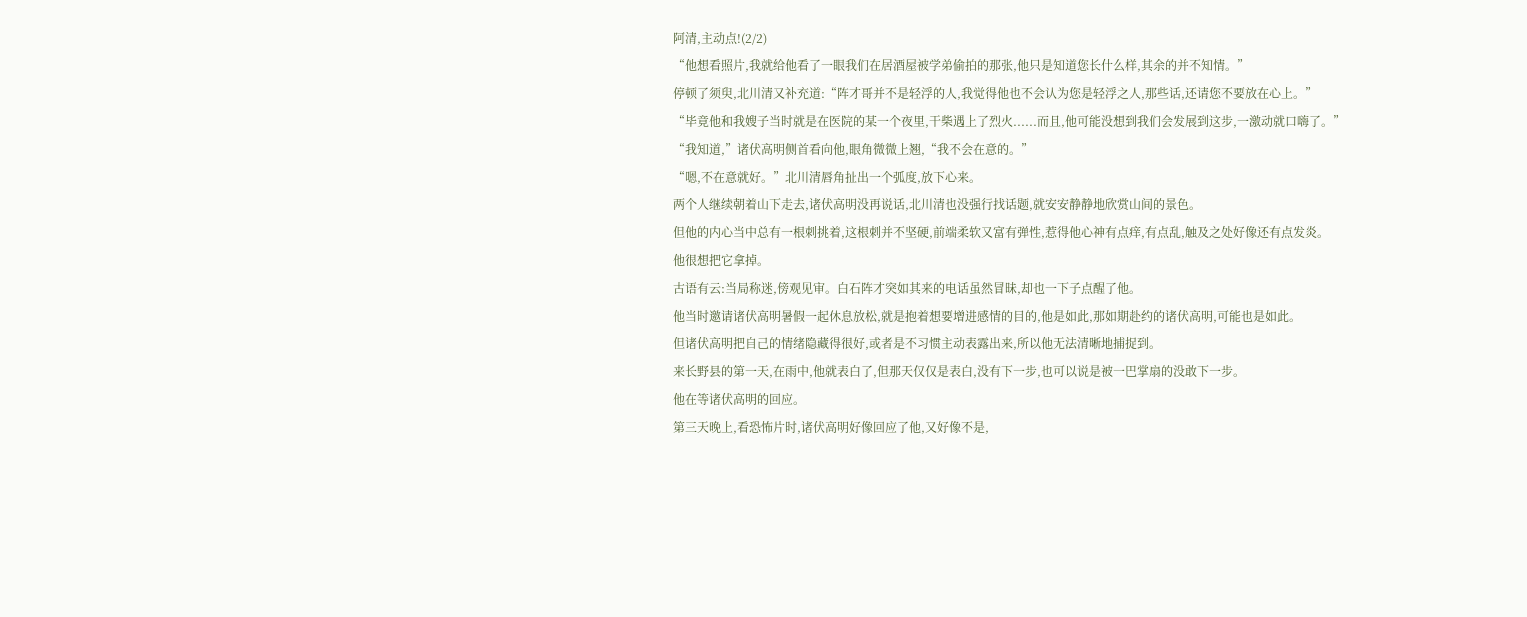阿清,主动点!(2/2)
“他想看照片,我就给他看了一眼我们在居酒屋被学弟偷拍的那张,他只是知道您长什么样,其余的并不知情。”
停顿了须臾,北川清又补充道:“阵才哥并不是轻浮的人,我觉得他也不会认为您是轻浮之人,那些话,还请您不要放在心上。”
“毕竟他和我嫂子当时就是在医院的某一个夜里,干柴遇上了烈火......而且,他可能没想到我们会发展到这步,一激动就口嗨了。”
“我知道,”诸伏高明侧首看向他,眼角微微上翘,“我不会在意的。”
“嗯,不在意就好。”北川清唇角扯出一个弧度,放下心来。
两个人继续朝着山下走去,诸伏高明没再说话,北川清也没强行找话题,就安安静静地欣赏山间的景色。
但他的内心当中总有一根刺挑着,这根刺并不坚硬,前端柔软又富有弹性,惹得他心神有点痒,有点乱,触及之处好像还有点发炎。
他很想把它拿掉。
古语有云:当局称迷,傍观见审。白石阵才突如其来的电话虽然冒昧,却也一下子点醒了他。
他当时邀请诸伏高明暑假一起休息放松,就是抱着想要增进感情的目的,他是如此,那如期赴约的诸伏高明,可能也是如此。
但诸伏高明把自己的情绪隐藏得很好,或者是不习惯主动表露出来,所以他无法清晰地捕捉到。
来长野县的第一天,在雨中,他就表白了,但那天仅仅是表白,没有下一步,也可以说是被一巴掌扇的没敢下一步。
他在等诸伏高明的回应。
第三天晚上,看恐怖片时,诸伏高明好像回应了他,又好像不是,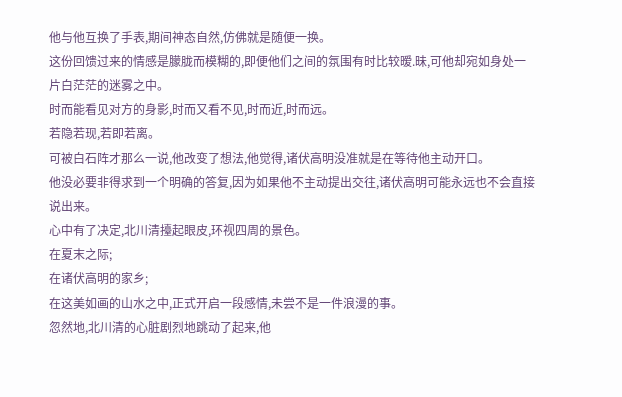他与他互换了手表,期间神态自然,仿佛就是随便一换。
这份回馈过来的情感是朦胧而模糊的,即便他们之间的氛围有时比较暧.昧,可他却宛如身处一片白茫茫的迷雾之中。
时而能看见对方的身影,时而又看不见,时而近,时而远。
若隐若现,若即若离。
可被白石阵才那么一说,他改变了想法,他觉得,诸伏高明没准就是在等待他主动开口。
他没必要非得求到一个明确的答复,因为如果他不主动提出交往,诸伏高明可能永远也不会直接说出来。
心中有了决定,北川清擡起眼皮,环视四周的景色。
在夏末之际;
在诸伏高明的家乡;
在这美如画的山水之中,正式开启一段感情,未尝不是一件浪漫的事。
忽然地,北川清的心脏剧烈地跳动了起来,他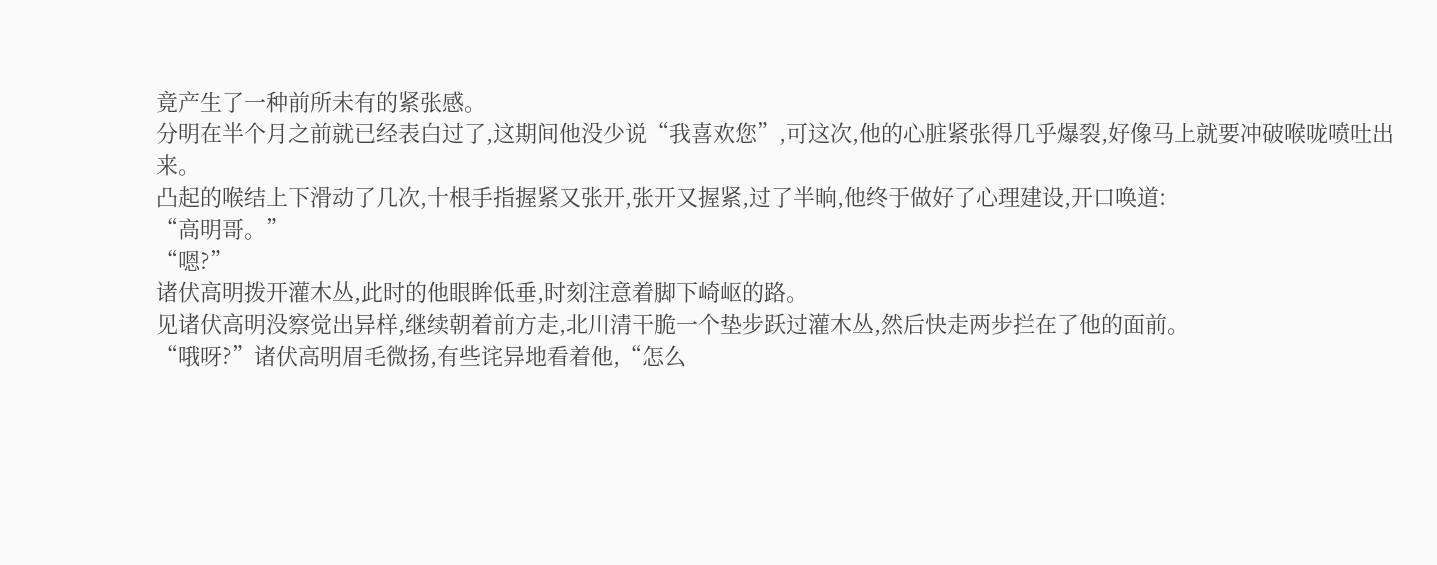竟产生了一种前所未有的紧张感。
分明在半个月之前就已经表白过了,这期间他没少说“我喜欢您”,可这次,他的心脏紧张得几乎爆裂,好像马上就要冲破喉咙喷吐出来。
凸起的喉结上下滑动了几次,十根手指握紧又张开,张开又握紧,过了半晌,他终于做好了心理建设,开口唤道:
“高明哥。”
“嗯?”
诸伏高明拨开灌木丛,此时的他眼眸低垂,时刻注意着脚下崎岖的路。
见诸伏高明没察觉出异样,继续朝着前方走,北川清干脆一个垫步跃过灌木丛,然后快走两步拦在了他的面前。
“哦呀?”诸伏高明眉毛微扬,有些诧异地看着他,“怎么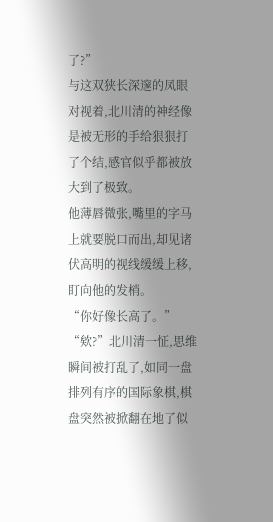了?”
与这双狭长深邃的凤眼对视着,北川清的神经像是被无形的手给狠狠打了个结,感官似乎都被放大到了极致。
他薄唇微张,嘴里的字马上就要脱口而出,却见诸伏高明的视线缓缓上移,盯向他的发梢。
“你好像长高了。”
“欸?”北川清一怔,思维瞬间被打乱了,如同一盘排列有序的国际象棋,棋盘突然被掀翻在地了似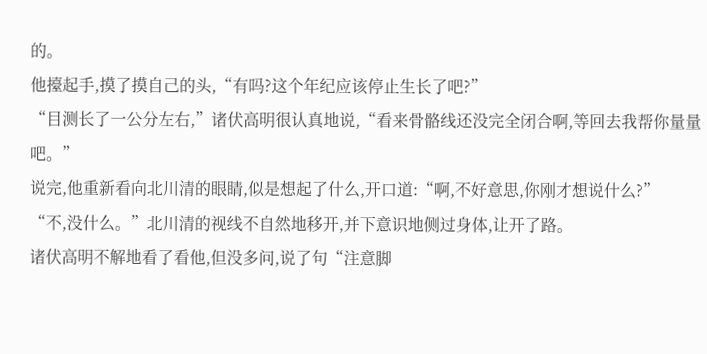的。
他擡起手,摸了摸自己的头,“有吗?这个年纪应该停止生长了吧?”
“目测长了一公分左右,”诸伏高明很认真地说,“看来骨骼线还没完全闭合啊,等回去我帮你量量吧。”
说完,他重新看向北川清的眼睛,似是想起了什么,开口道:“啊,不好意思,你刚才想说什么?”
“不,没什么。”北川清的视线不自然地移开,并下意识地侧过身体,让开了路。
诸伏高明不解地看了看他,但没多问,说了句“注意脚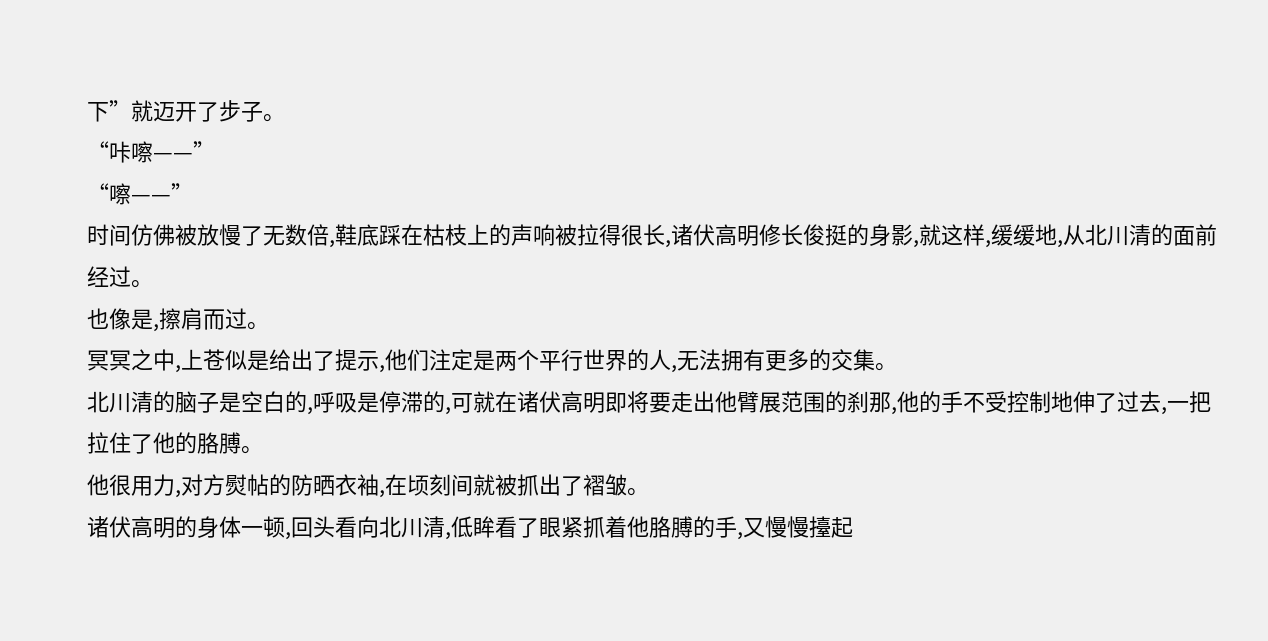下”就迈开了步子。
“咔嚓——”
“嚓——”
时间仿佛被放慢了无数倍,鞋底踩在枯枝上的声响被拉得很长,诸伏高明修长俊挺的身影,就这样,缓缓地,从北川清的面前经过。
也像是,擦肩而过。
冥冥之中,上苍似是给出了提示,他们注定是两个平行世界的人,无法拥有更多的交集。
北川清的脑子是空白的,呼吸是停滞的,可就在诸伏高明即将要走出他臂展范围的刹那,他的手不受控制地伸了过去,一把拉住了他的胳膊。
他很用力,对方熨帖的防晒衣袖,在顷刻间就被抓出了褶皱。
诸伏高明的身体一顿,回头看向北川清,低眸看了眼紧抓着他胳膊的手,又慢慢擡起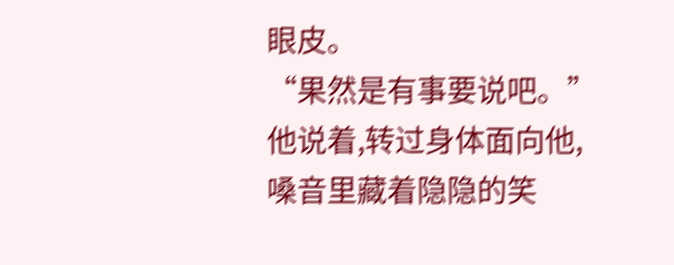眼皮。
“果然是有事要说吧。”
他说着,转过身体面向他,嗓音里藏着隐隐的笑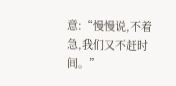意:“慢慢说,不着急,我们又不赶时间。”